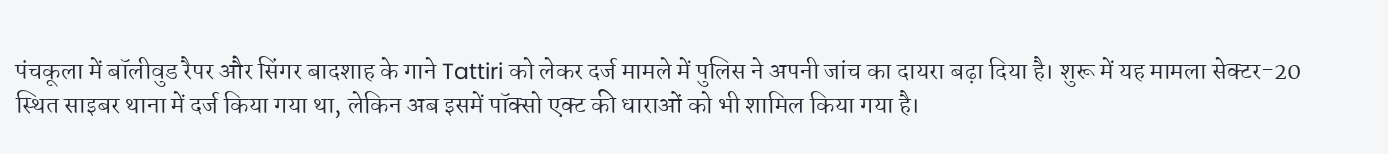पंचकूला में बॉलीवुड रैपर और सिंगर बादशाह के गाने Tattiri को लेकर दर्ज मामले में पुलिस ने अपनी जांच का दायरा बढ़ा दिया है। शुरू में यह मामला सेक्टर-20 स्थित साइबर थाना में दर्ज किया गया था, लेकिन अब इसमें पॉक्सो एक्ट की धाराओं को भी शामिल किया गया है।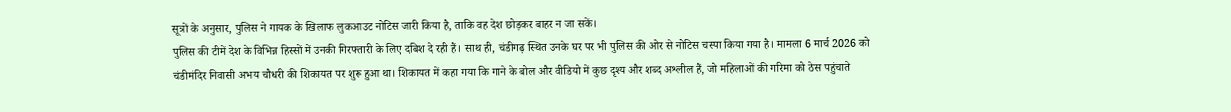सूत्रों के अनुसार, पुलिस ने गायक के खिलाफ लुकआउट नोटिस जारी किया है, ताकि वह देश छोड़कर बाहर न जा सकें।
पुलिस की टीमें देश के विभिन्न हिस्सों में उनकी गिरफ्तारी के लिए दबिश दे रही हैं। साथ ही, चंडीगढ़ स्थित उनके घर पर भी पुलिस की ओर से नोटिस चस्पा किया गया है। मामला 6 मार्च 2026 को चंडीमंदिर निवासी अभय चौधरी की शिकायत पर शुरू हुआ था। शिकायत में कहा गया कि गाने के बोल और वीडियो में कुछ दृश्य और शब्द अश्लील हैं, जो महिलाओं की गरिमा को ठेस पहुंचाते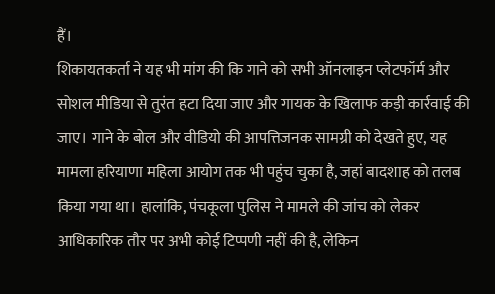हैं।
शिकायतकर्ता ने यह भी मांग की कि गाने को सभी ऑनलाइन प्लेटफॉर्म और सोशल मीडिया से तुरंत हटा दिया जाए और गायक के खिलाफ कड़ी कार्रवाई की जाए। गाने के बोल और वीडियो की आपत्तिजनक सामग्री को देखते हुए, यह मामला हरियाणा महिला आयोग तक भी पहुंच चुका है, जहां बादशाह को तलब किया गया था। हालांकि, पंचकूला पुलिस ने मामले की जांच को लेकर आधिकारिक तौर पर अभी कोई टिप्पणी नहीं की है, लेकिन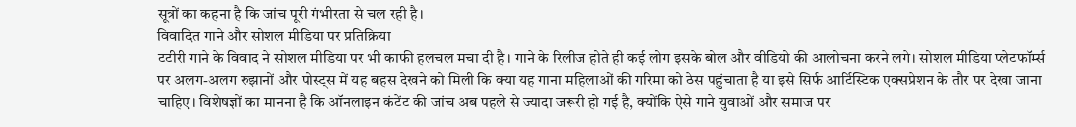सूत्रों का कहना है कि जांच पूरी गंभीरता से चल रही है।
विवादित गाने और सोशल मीडिया पर प्रतिक्रिया
टटीरी गाने के विवाद ने सोशल मीडिया पर भी काफी हलचल मचा दी है। गाने के रिलीज होते ही कई लोग इसके बोल और वीडियो की आलोचना करने लगे। सोशल मीडिया प्लेटफॉर्म्स पर अलग-अलग रुझानों और पोस्ट्स में यह बहस देखने को मिली कि क्या यह गाना महिलाओं की गरिमा को ठेस पहुंचाता है या इसे सिर्फ आर्टिस्टिक एक्सप्रेशन के तौर पर देखा जाना चाहिए। विशेषज्ञों का मानना है कि ऑनलाइन कंटेंट की जांच अब पहले से ज्यादा जरूरी हो गई है, क्योंकि ऐसे गाने युवाओं और समाज पर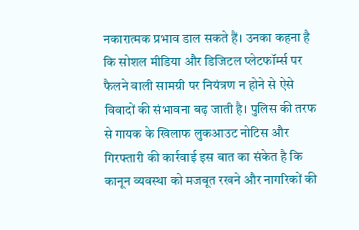नकारात्मक प्रभाव डाल सकते हैं। उनका कहना है कि सोशल मीडिया और डिजिटल प्लेटफॉर्म्स पर फैलने वाली सामग्री पर नियंत्रण न होने से ऐसे विवादों की संभावना बढ़ जाती है। पुलिस की तरफ से गायक के खिलाफ लुकआउट नोटिस और गिरफ्तारी की कार्रवाई इस बात का संकेत है कि कानून व्यवस्था को मजबूत रखने और नागरिकों की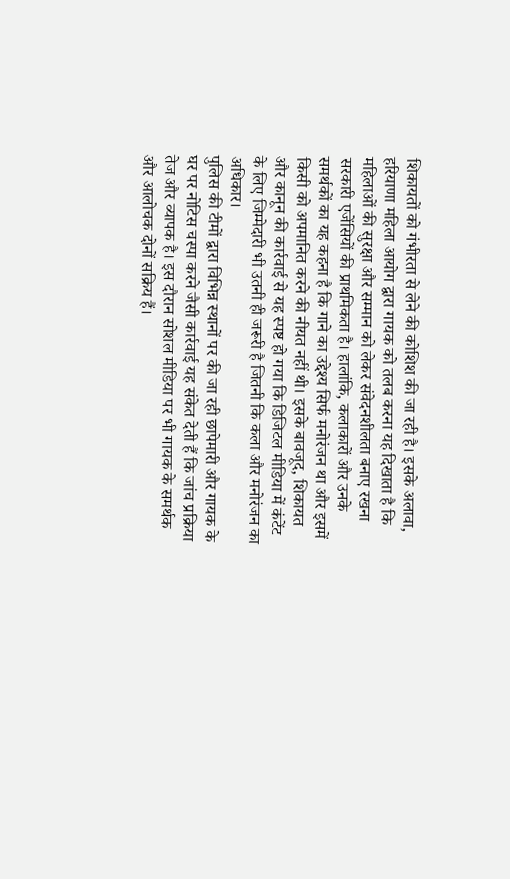शिकायतों को गंभीरता से लेने की कोशिश की जा रही है। इसके अलावा, हरियाणा महिला आयोग द्वारा गायक को तलब करना यह दिखाता है कि महिलाओं की सुरक्षा और सम्मान को लेकर संवेदनशीलता बनाए रखना सरकारी एजेंसियों की प्राथमिकता है। हालांकि, कलाकारों और उनके समर्थकों का यह कहना है कि गाने का उद्देश्य सिर्फ मनोरंजन था और इसमें किसी को अपमानित करने की नीयत नहीं थी। इसके बावजूद, शिकायत और कानून की कार्रवाई से यह स्पष्ट हो गया कि डिजिटल मीडिया में कंटेंट के लिए जिम्मेदारी भी उतनी ही जरूरी है जितनी कि कला और मनोरंजन का अधिकार।
पुलिस की टीमों द्वारा विभिन्न स्थानों पर की जा रही छापेमारी और गायक के घर पर नोटिस चस्पा करने जैसी कार्रवाई यह संकेत देती हैं कि जांच प्रक्रिया तेज और व्यापक है। इस दौरान सोशल मीडिया पर भी गायक के समर्थक और आलोचक दोनों सक्रिय हैं।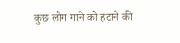कुछ लोग गाने को हटाने की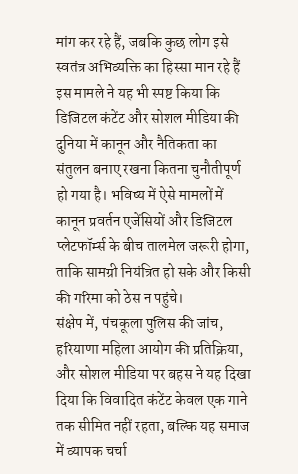मांग कर रहे हैं, जबकि कुछ लोग इसे स्वतंत्र अभिव्यक्ति का हिस्सा मान रहे हैं इस मामले ने यह भी स्पष्ट किया कि डिजिटल कंटेंट और सोशल मीडिया की दुनिया में कानून और नैतिकता का संतुलन बनाए रखना कितना चुनौतीपूर्ण हो गया है। भविष्य में ऐसे मामलों में कानून प्रवर्तन एजेंसियों और डिजिटल प्लेटफॉर्म्स के बीच तालमेल जरूरी होगा, ताकि सामग्री नियंत्रित हो सके और किसी की गरिमा को ठेस न पहुंचे।
संक्षेप में, पंचकूला पुलिस की जांच, हरियाणा महिला आयोग की प्रतिक्रिया, और सोशल मीडिया पर बहस ने यह दिखा दिया कि विवादित कंटेंट केवल एक गाने तक सीमित नहीं रहता, बल्कि यह समाज में व्यापक चर्चा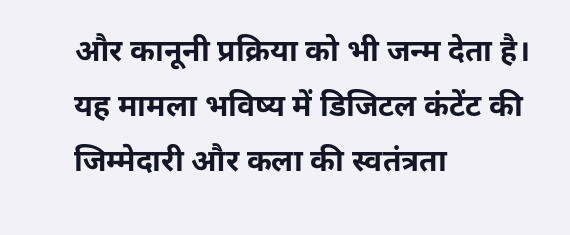और कानूनी प्रक्रिया को भी जन्म देता है। यह मामला भविष्य में डिजिटल कंटेंट की जिम्मेदारी और कला की स्वतंत्रता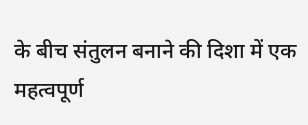के बीच संतुलन बनाने की दिशा में एक महत्वपूर्ण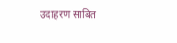उदाहरण साबित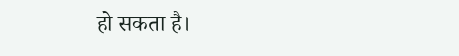हो सकता है।